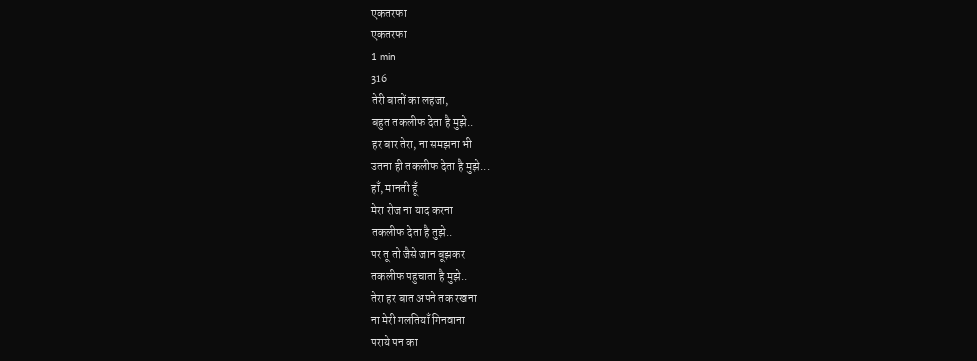एकतरफा
एकतरफा
1 min
316
तेरी बातों का लहजा,
बहुत तकलीफ देता है मुझे..
हर बार तेरा, ना समझना भी
उतना ही तकलीफ देता है मुझे...
हाँ, मानती हूँ
मेरा रोज ना याद करना
तकलीफ देता है तुझे..
पर तू तो जैसे जान बूझकर
तकलीफ पहुचाता है मुझे..
तेरा हर बात अपने तक रखना
ना मेरी गलतियाँ गिनवाना
पराये पन का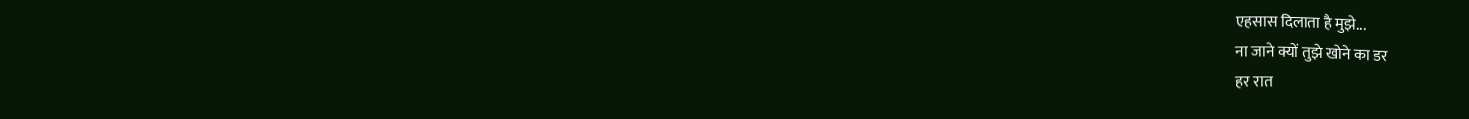एहसास दिलाता है मुझे...
ना जाने क्यों तुझे खोने का डर
हर रात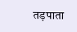तड़पाता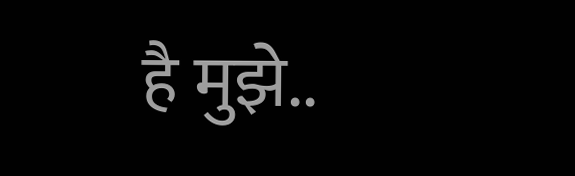है मुझे..